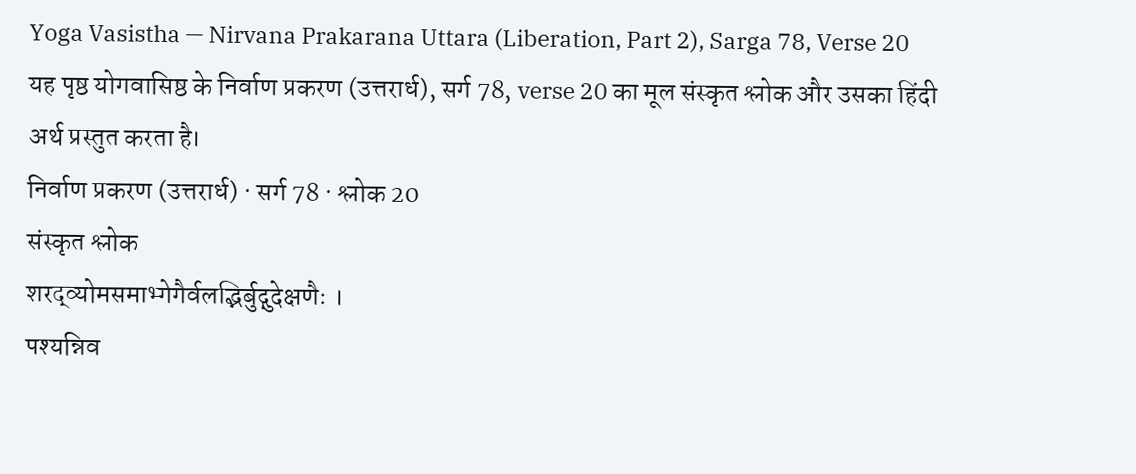Yoga Vasistha — Nirvana Prakarana Uttara (Liberation, Part 2), Sarga 78, Verse 20
यह पृष्ठ योगवासिष्ठ के निर्वाण प्रकरण (उत्तरार्ध), सर्ग 78, verse 20 का मूल संस्कृत श्लोक और उसका हिंदी अर्थ प्रस्तुत करता है।
निर्वाण प्रकरण (उत्तरार्ध) · सर्ग 78 · श्लोक 20
संस्कृत श्लोक
शरद्व्योमसमाभ्गेगैर्वलद्भिर्बुद्गुदेक्षणैः ।
पश्यन्निव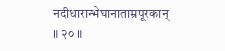नदीधारान्भेघानाताम्रपूरकान् ॥ २० ॥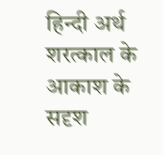हिन्दी अर्थ
शरत्काल के आकाश के सदृश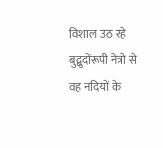विशाल उठ रहे
बुद्बुदोंरूपी नेत्रो से वह नदियों के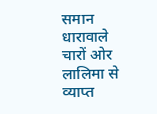समान धारावाले चारों ओर लालिमा से व्याप्त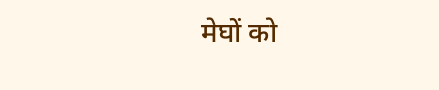मेघों को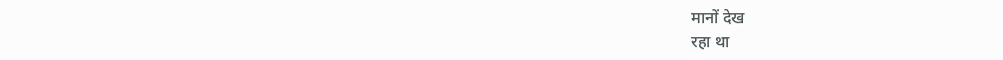मानों देख
रहा था